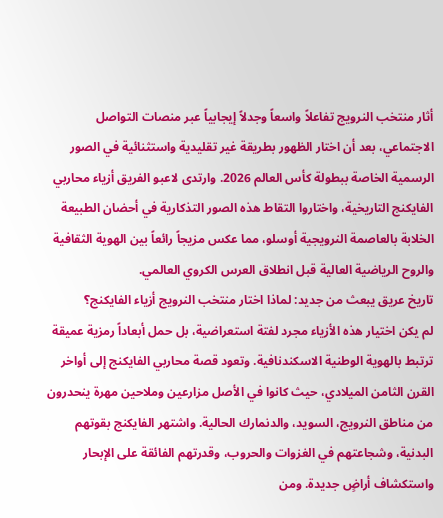أثار منتخب النرويج تفاعلاً واسعاً وجدلاً إيجابياً عبر منصات التواصل الاجتماعي، بعد أن اختار الظهور بطريقة غير تقليدية واستثنائية في الصور الرسمية الخاصة ببطولة كأس العالم 2026. وارتدى لاعبو الفريق أزياء محاربي الفايكنج التاريخية، واختاروا التقاط هذه الصور التذكارية في أحضان الطبيعة الخلابة بالعاصمة النرويجية أوسلو، مما عكس مزيجاً رائعاً بين الهوية الثقافية والروح الرياضية العالية قبل انطلاق العرس الكروي العالمي.
تاريخ عريق يبعث من جديد: لماذا اختار منتخب النرويج أزياء الفايكنج؟
لم يكن اختيار هذه الأزياء مجرد لفتة استعراضية، بل حمل أبعاداً رمزية عميقة ترتبط بالهوية الوطنية الاسكندنافية. وتعود قصة محاربي الفايكنج إلى أواخر القرن الثامن الميلادي، حيث كانوا في الأصل مزارعين وملاحين مهرة ينحدرون من مناطق النرويج، السويد، والدنمارك الحالية. واشتهر الفايكنج بقوتهم البدنية، وشجاعتهم في الغزوات والحروب، وقدرتهم الفائقة على الإبحار واستكشاف أراضٍ جديدة. ومن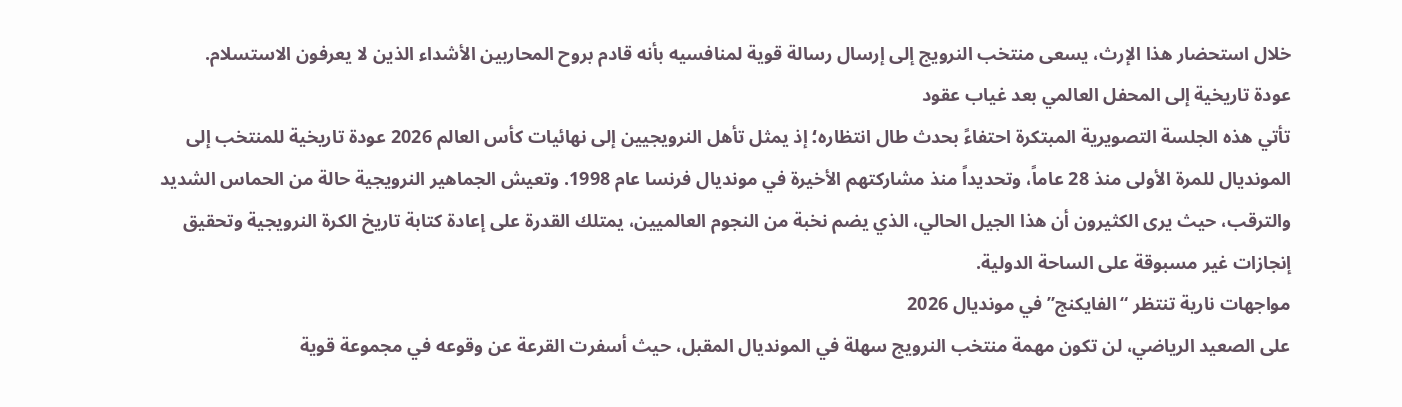خلال استحضار هذا الإرث، يسعى منتخب النرويج إلى إرسال رسالة قوية لمنافسيه بأنه قادم بروح المحاربين الأشداء الذين لا يعرفون الاستسلام.
عودة تاريخية إلى المحفل العالمي بعد غياب عقود
تأتي هذه الجلسة التصويرية المبتكرة احتفاءً بحدث طال انتظاره؛ إذ يمثل تأهل النرويجيين إلى نهائيات كأس العالم 2026 عودة تاريخية للمنتخب إلى المونديال للمرة الأولى منذ 28 عاماً، وتحديداً منذ مشاركتهم الأخيرة في مونديال فرنسا عام 1998. وتعيش الجماهير النرويجية حالة من الحماس الشديد والترقب، حيث يرى الكثيرون أن هذا الجيل الحالي، الذي يضم نخبة من النجوم العالميين، يمتلك القدرة على إعادة كتابة تاريخ الكرة النرويجية وتحقيق إنجازات غير مسبوقة على الساحة الدولية.
مواجهات نارية تنتظر “الفايكنج” في مونديال 2026
على الصعيد الرياضي، لن تكون مهمة منتخب النرويج سهلة في المونديال المقبل، حيث أسفرت القرعة عن وقوعه في مجموعة قوية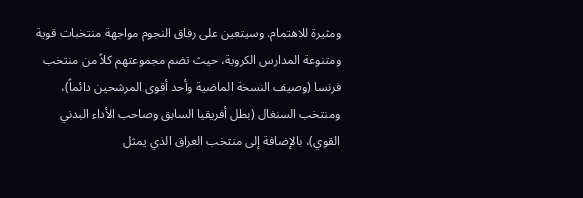ومثيرة للاهتمام. وسيتعين على رفاق النجوم مواجهة منتخبات قوية ومتنوعة المدارس الكروية، حيث تضم مجموعتهم كلاً من منتخب فرنسا (وصيف النسخة الماضية وأحد أقوى المرشحين دائماً)، ومنتخب السنغال (بطل أفريقيا السابق وصاحب الأداء البدني القوي)، بالإضافة إلى منتخب العراق الذي يمثل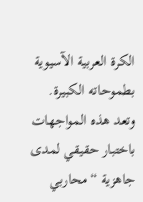الكرة العربية الآسيوية بطموحاته الكبيرة. وتعد هذه المواجهات باختبار حقيقي لمدى جاهزية “محاربي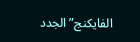الفايكنج” الجدد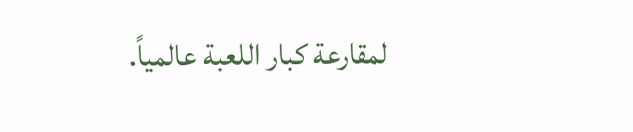لمقارعة كبار اللعبة عالمياً.